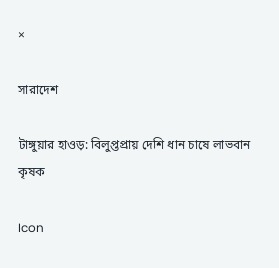×

সারাদেশ

টাঙ্গুয়ার হাওড়: বিলুপ্তপ্রায় দেশি ধান চাষে লাভবান কৃষক

Icon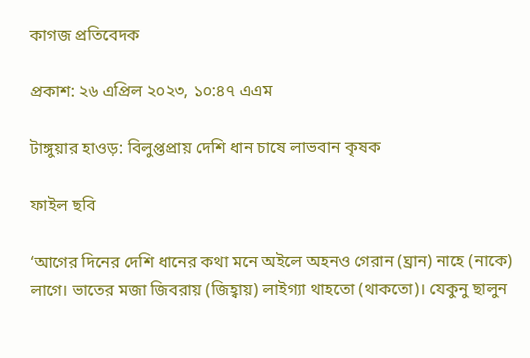কাগজ প্রতিবেদক

প্রকাশ: ২৬ এপ্রিল ২০২৩, ১০:৪৭ এএম

টাঙ্গুয়ার হাওড়: বিলুপ্তপ্রায় দেশি ধান চাষে লাভবান কৃষক

ফাইল ছবি

‘আগের দিনের দেশি ধানের কথা মনে অইলে অহনও গেরান (ঘ্রান) নাহে (নাকে) লাগে। ভাতের মজা জিবরায় (জিহ্বায়) লাইগ্যা থাহতো (থাকতো)। যেকুনু ছালুন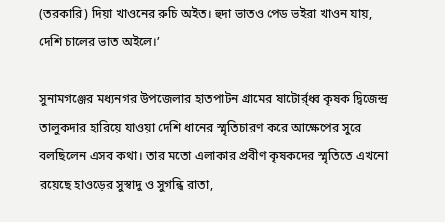(তরকারি) দিয়া খাওনের রুচি অইত। হুদা ভাতও পেড ভইরা খাওন যায়, দেশি চালের ভাত অইলে।’

সুনামগঞ্জের মধ্যনগর উপজেলার হাতপাটন গ্রামের ষাটোর্র্ধ্ব কৃষক দ্বিজেন্দ্র তালুকদার হারিয়ে যাওয়া দেশি ধানের স্মৃতিচারণ করে আক্ষেপের সুরে বলছিলেন এসব কথা। তার মতো এলাকার প্রবীণ কৃষকদের স্মৃতিতে এখনো রয়েছে হাওড়ের সুস্বাদু ও সুগন্ধি রাতা,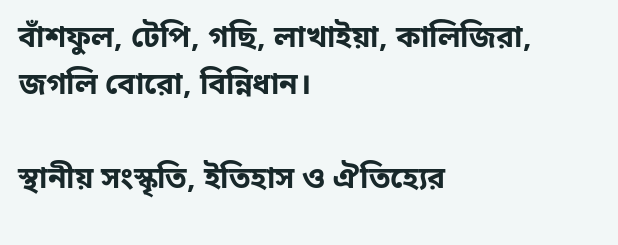বাঁশফুল, টেপি, গছি, লাখাইয়া, কালিজিরা, জগলি বোরো, বিন্নিধান।

স্থানীয় সংস্কৃতি, ইতিহাস ও ঐতিহ্যের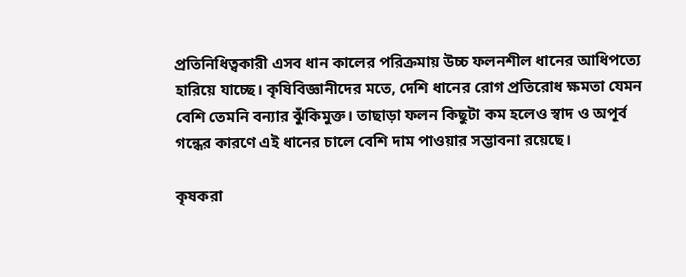প্রতিনিধিত্বকারী এসব ধান কালের পরিক্রমায় উচ্চ ফলনশীল ধানের আধিপত্যে হারিয়ে যাচ্ছে। কৃষিবিজ্ঞানীদের মতে, দেশি ধানের রোগ প্রতিরোধ ক্ষমতা যেমন বেশি তেমনি বন্যার ঝুঁকিমুক্ত। তাছাড়া ফলন কিছুটা কম হলেও স্বাদ ও অপূর্ব গন্ধের কারণে এই ধানের চালে বেশি দাম পাওয়ার সম্ভাবনা রয়েছে।

কৃষকরা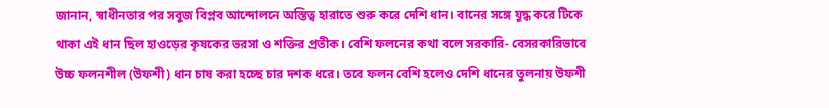জানান, স্বাধীনতার পর সবুজ বিপ্লব আন্দোলনে অস্তিত্ব হারাতে শুরু করে দেশি ধান। বানের সঙ্গে যুদ্ধ করে টিকে থাকা এই ধান ছিল হাওড়ের কৃষকের ভরসা ও শক্তির প্রতীক। বেশি ফলনের কথা বলে সরকারি- বেসরকারিভাবে উচ্চ ফলনশীল (উফশী) ধান চাষ করা হচ্ছে চার দশক ধরে। তবে ফলন বেশি হলেও দেশি ধানের তুলনায় উফশী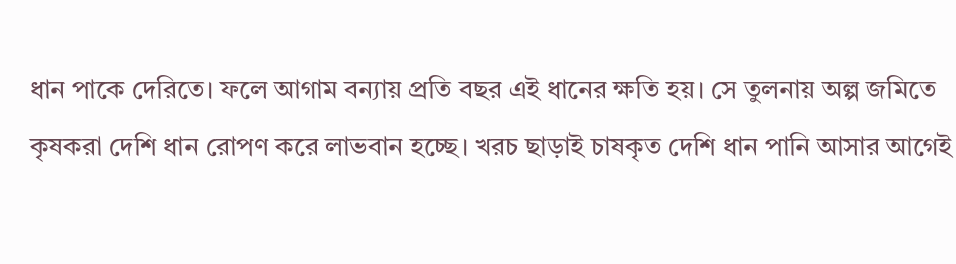ধান পাকে দেরিতে। ফলে আগাম বন্যায় প্রতি বছর এই ধানের ক্ষতি হয়। সে তুলনায় অল্প জমিতে কৃষকরা দেশি ধান রোপণ করে লাভবান হচ্ছে। খরচ ছাড়াই চাষকৃত দেশি ধান পানি আসার আগেই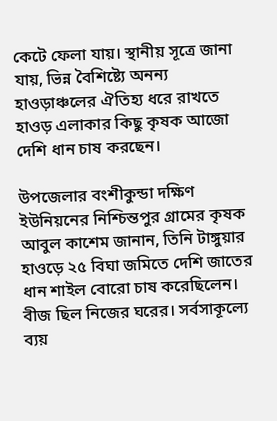কেটে ফেলা যায়। স্থানীয় সূত্রে জানা যায়, ভিন্ন বৈশিষ্ট্যে অনন্য হাওড়াঞ্চলের ঐতিহ্য ধরে রাখতে হাওড় এলাকার কিছু কৃষক আজো দেশি ধান চাষ করছেন।

উপজেলার বংশীকুন্ডা দক্ষিণ ইউনিয়নের নিশ্চিন্তপুর গ্রামের কৃষক আবুল কাশেম জানান, তিনি টাঙ্গুয়ার হাওড়ে ২৫ বিঘা জমিতে দেশি জাতের ধান শাইল বোরো চাষ করেছিলেন। বীজ ছিল নিজের ঘরের। সর্বসাকূল্যে ব্যয়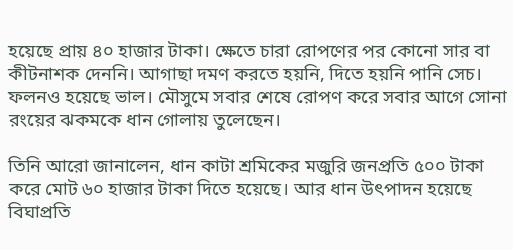হয়েছে প্রায় ৪০ হাজার টাকা। ক্ষেতে চারা রোপণের পর কোনো সার বা কীটনাশক দেননি। আগাছা দমণ করতে হয়নি, দিতে হয়নি পানি সেচ। ফলনও হয়েছে ভাল। মৌসুমে সবার শেষে রোপণ করে সবার আগে সোনা রংয়ের ঝকমকে ধান গোলায় তুলেছেন।

তিনি আরো জানালেন, ধান কাটা শ্রমিকের মজুরি জনপ্রতি ৫০০ টাকা করে মোট ৬০ হাজার টাকা দিতে হয়েছে। আর ধান উৎপাদন হয়েছে বিঘাপ্রতি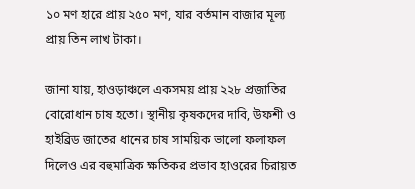১০ মণ হারে প্রায় ২৫০ মণ, যার বর্তমান বাজার মূল্য প্রায় তিন লাখ টাকা।

জানা যায়, হাওড়াঞ্চলে একসময় প্রায় ২২৮ প্রজাতির বোরোধান চাষ হতো। স্থানীয় কৃষকদের দাবি, উফশী ও হাইব্রিড জাতের ধানের চাষ সাময়িক ভালো ফলাফল দিলেও এর বহুমাত্রিক ক্ষতিকর প্রভাব হাওরের চিরায়ত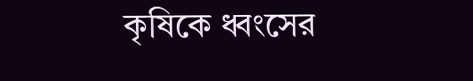কৃষিকে ধ্বংসের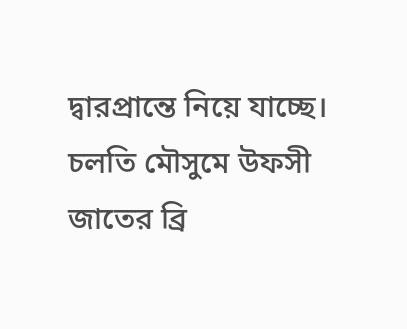দ্বারপ্রান্তে নিয়ে যাচ্ছে। চলতি মৌসুমে উফসী জাতের ব্রি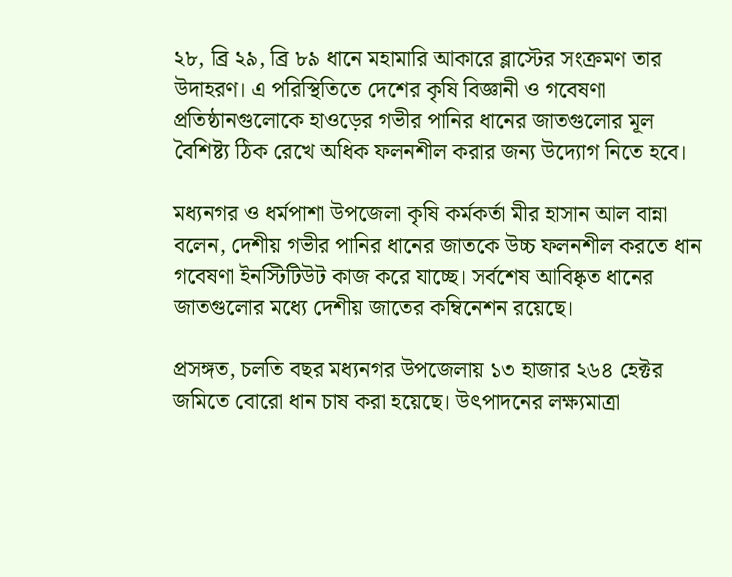২৮, ব্রি ২৯, ব্রি ৮৯ ধানে মহামারি আকারে ব্লাস্টের সংক্রমণ তার উদাহরণ। এ পরিস্থিতিতে দেশের কৃষি বিজ্ঞানী ও গবেষণা প্রতিষ্ঠানগুলোকে হাওড়ের গভীর পানির ধানের জাতগুলোর মূল বৈশিষ্ট্য ঠিক রেখে অধিক ফলনশীল করার জন্য উদ্যোগ নিতে হবে।

মধ্যনগর ও ধর্মপাশা উপজেলা কৃষি কর্মকর্তা মীর হাসান আল বান্না বলেন, দেশীয় গভীর পানির ধানের জাতকে উচ্চ ফলনশীল করতে ধান গবেষণা ইনস্টিটিউট কাজ করে যাচ্ছে। সর্বশেষ আবিষ্কৃত ধানের জাতগুলোর মধ্যে দেশীয় জাতের কম্বিনেশন রয়েছে।

প্রসঙ্গত, চলতি বছর মধ্যনগর উপজেলায় ১৩ হাজার ২৬৪ হেক্টর জমিতে বোরো ধান চাষ করা হয়েছে। উৎপাদনের লক্ষ্যমাত্রা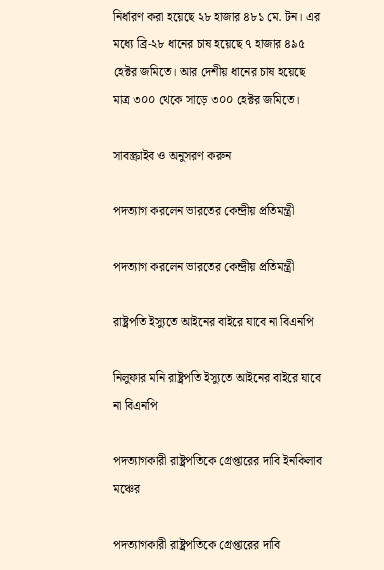নির্ধারণ করা হয়েছে ২৮ হাজার ৪৮১ মে. টন। এর মধ্যে ব্রি-২৮ ধানের চাষ হয়েছে ৭ হাজার ৪৯৫ হেক্টর জমিতে। আর দেশীয় ধানের চাষ হয়েছে মাত্র ৩০০ থেকে সাড়ে ৩০০ হেক্টর জমিতে।

সাবস্ক্রাইব ও অনুসরণ করুন

পদত্যাগ করলেন ভারতের কেন্দ্রীয় প্রতিমন্ত্রী

পদত্যাগ করলেন ভারতের কেন্দ্রীয় প্রতিমন্ত্রী

রাষ্ট্রপতি ইস্যুতে আইনের বাইরে যাবে না বিএনপি

নিলুফার মনি রাষ্ট্রপতি ইস্যুতে আইনের বাইরে যাবে না বিএনপি

পদত্যাগকারী রাষ্ট্রপতিকে গ্রেপ্তারের দাবি ইনকিলাব মঞ্চের

পদত্যাগকারী রাষ্ট্রপতিকে গ্রেপ্তারের দাবি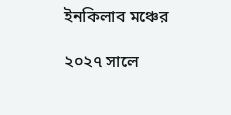ইনকিলাব মঞ্চের

২০২৭ সালে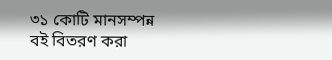৩১ কোটি মানসম্পন্ন বই বিতরণ করা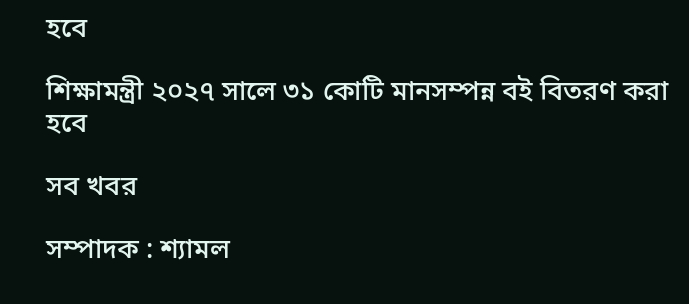হবে

শিক্ষামন্ত্রী ২০২৭ সালে ৩১ কোটি মানসম্পন্ন বই বিতরণ করা হবে

সব খবর

সম্পাদক : শ্যামল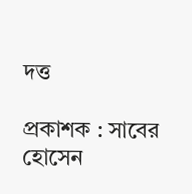দত্ত

প্রকাশক : সাবের হোসেন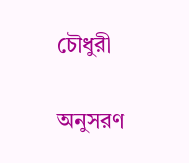চৌধুরী

অনুসরণ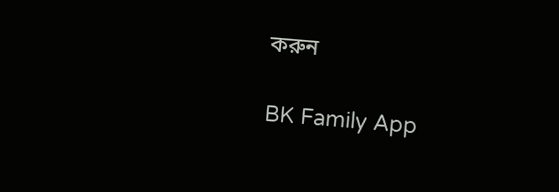করুন

BK Family App